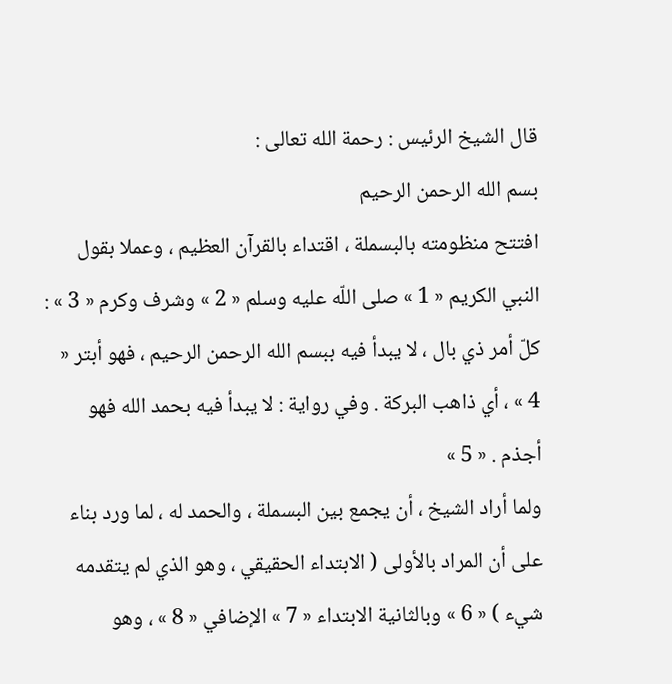قال الشيخ الرئيس : رحمة الله تعالى :
بسم الله الرحمن الرحيم
افتتح منظومته بالبسملة ، اقتداء بالقرآن العظيم ، وعملا بقول النبي الكريم « 1 » صلى اللّه عليه وسلم « 2 » وشرف وكرم « 3 » : كلّ أمر ذي بال ، لا يبدأ فيه ببسم الله الرحمن الرحيم ، فهو أبتر « 4 » ، أي ذاهب البركة . وفي رواية : لا يبدأ فيه بحمد الله فهو أجذم . « 5 »
ولما أراد الشيخ ، أن يجمع بين البسملة ، والحمد له ، لما ورد بناء على أن المراد بالأولى ( الابتداء الحقيقي ، وهو الذي لم يتقدمه شيء ) « 6 » وبالثانية الابتداء « 7 » الإضافي « 8 » ، وهو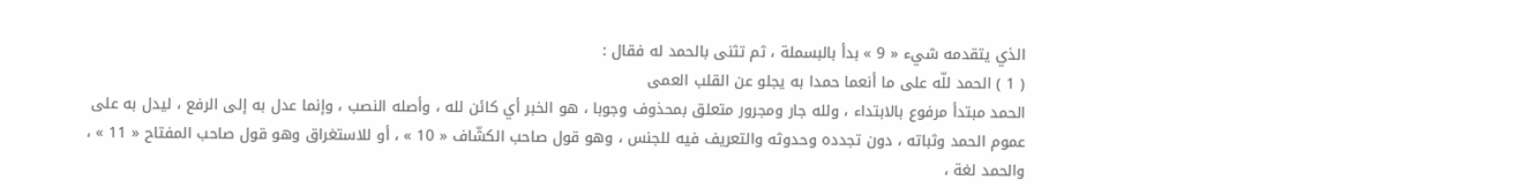الذي يتقدمه شيء « 9 » بدأ بالبسملة ، ثم تثنى بالحمد له فقال :
( 1 ) الحمد للّه على ما أنعما حمدا به يجلو عن القلب العمى
الحمد مبتدأ مرفوع بالابتداء ، ولله جار ومجرور متعلق بمحذوف وجوبا ، هو الخبر أي كائن لله ، وأصله النصب ، وإنما عدل به إلى الرفع ، ليدل به على عموم الحمد وثباته ، دون تجدده وحدوثه والتعريف فيه للجنس ، وهو قول صاحب الكشّاف « 10 » ، أو للاستغراق وهو قول صاحب المفتاح « 11 » ، والحمد لغة ،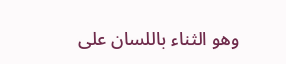وهو الثناء باللسان على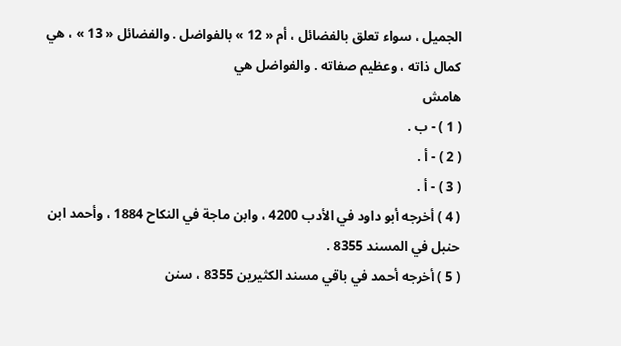الجميل ، سواء تعلق بالفضائل ، أم « 12 » بالفواضل . والفضائل « 13 » ، هي كمال ذاته ، وعظيم صفاته . والفواضل هي
هامش
( 1 ) - ب .
( 2 ) - أ .
( 3 ) - أ .
( 4 ) أخرجه أبو داود في الأدب 4200 ، وابن ماجة في النكاح 1884 ، وأحمد ابن حنبل في المسند 8355 .
( 5 ) أخرجه أحمد في باقي مسند الكثيرين 8355 ، سنن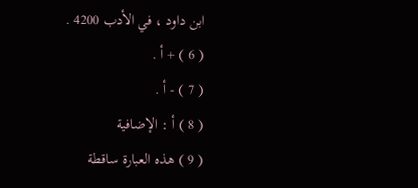ابن داود ، في الأدب 4200 .
( 6 ) + أ .
( 7 ) - أ .
( 8 ) أ : الإضافية
( 9 ) هذه العبارة ساقطة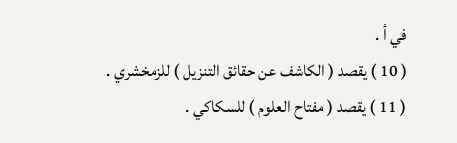في أ .
( 10 ) يقصد ( الكاشف عن حقائق التنزيل ) للزمخشري .
( 11 ) يقصد ( مفتاح العلوم ) للسكاكي .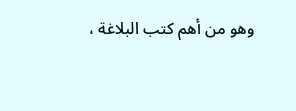وهو من أهم كتب البلاغة ،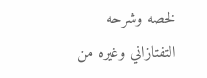لخصه وشرحه التفتازاني وغيره من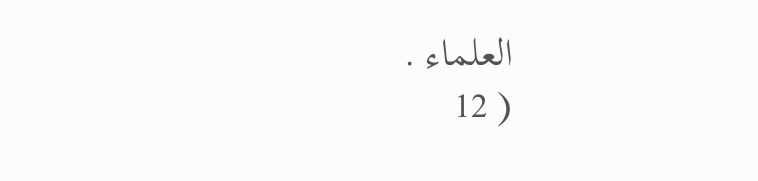العلماء .
( 12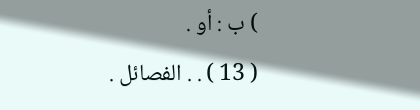) ب : أو .
( 13 ) . . الفصائل .